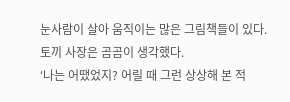눈사람이 살아 움직이는 많은 그림책들이 있다.
토끼 사장은 곰곰이 생각했다.
‘나는 어땠었지? 어릴 때 그런 상상해 본 적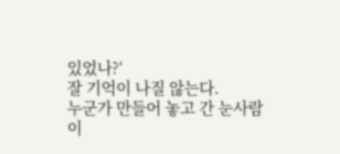있었나?‘
잘 기억이 나질 않는다.
누군가 만들어 놓고 간 눈사람이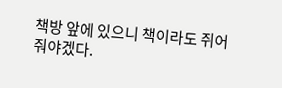책방 앞에 있으니 책이라도 쥐어줘야겠다.